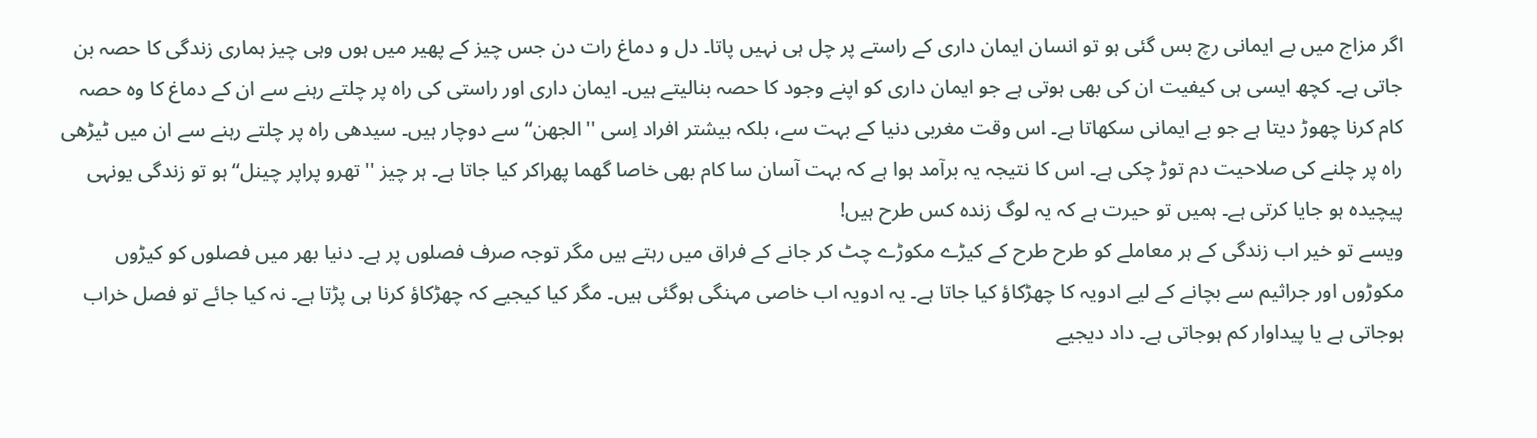اگر مزاج میں بے ایمانی رچ بس گئی ہو تو انسان ایمان داری کے راستے پر چل ہی نہیں پاتا۔ دل و دماغ رات دن جس چیز کے پھیر میں ہوں وہی چیز ہماری زندگی کا حصہ بن جاتی ہے۔ کچھ ایسی ہی کیفیت ان کی بھی ہوتی ہے جو ایمان داری کو اپنے وجود کا حصہ بنالیتے ہیں۔ ایمان داری اور راستی کی راہ پر چلتے رہنے سے ان کے دماغ کا وہ حصہ کام کرنا چھوڑ دیتا ہے جو بے ایمانی سکھاتا ہے۔ اس وقت مغربی دنیا کے بہت سے، بلکہ بیشتر افراد اِسی ''الجھن‘‘ سے دوچار ہیں۔ سیدھی راہ پر چلتے رہنے سے ان میں ٹیڑھی راہ پر چلنے کی صلاحیت دم توڑ چکی ہے۔ اس کا نتیجہ یہ برآمد ہوا ہے کہ بہت آسان سا کام بھی خاصا گھما پھراکر کیا جاتا ہے۔ ہر چیز ''تھرو پراپر چینل‘‘ ہو تو زندگی یونہی پیچیدہ ہو جایا کرتی ہے۔ ہمیں تو حیرت ہے کہ یہ لوگ زندہ کس طرح ہیں!
ویسے تو خیر اب زندگی کے ہر معاملے کو طرح طرح کے کیڑے مکوڑے چٹ کر جانے کے فراق میں رہتے ہیں مگر توجہ صرف فصلوں پر ہے۔ دنیا بھر میں فصلوں کو کیڑوں مکوڑوں اور جراثیم سے بچانے کے لیے ادویہ کا چھڑکاؤ کیا جاتا ہے۔ یہ ادویہ اب خاصی مہنگی ہوگئی ہیں۔ مگر کیا کیجیے کہ چھڑکاؤ کرنا ہی پڑتا ہے۔ نہ کیا جائے تو فصل خراب ہوجاتی ہے یا پیداوار کم ہوجاتی ہے۔ داد دیجیے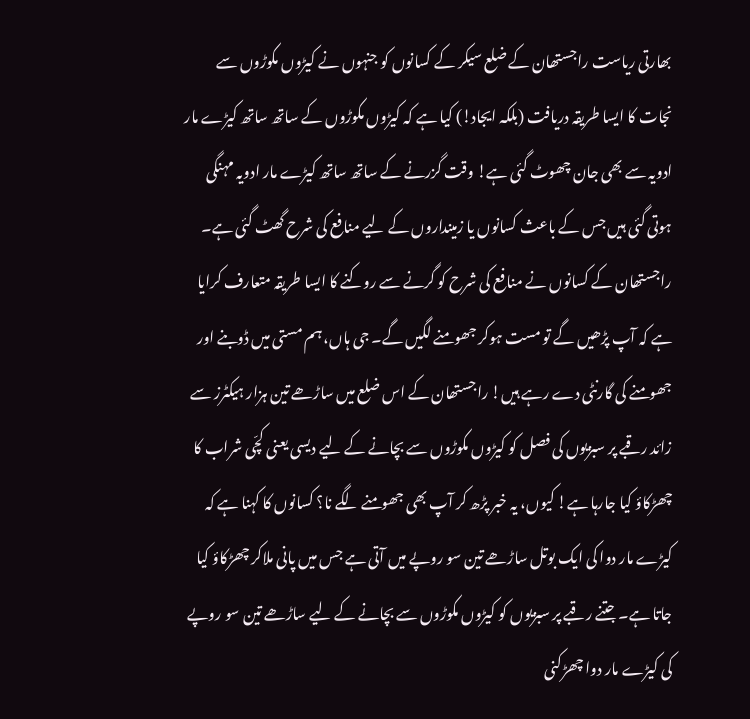بھارتی ریاست راجستھان کے ضلع سیکر کے کسانوں کو جنہوں نے کیڑوں مکوڑوں سے نجات کا ایسا طریقہ دریافت (بلکہ ایجاد!) کیا ہے کہ کیڑوں مکوڑوں کے ساتھ ساتھ کیڑے مار ادویہ سے بھی جان چھوٹ گئی ہے! وقت گزرنے کے ساتھ ساتھ کیڑے مار ادویہ مہنگی ہوتی گئی ہیں جس کے باعث کسانوں یا زمینداروں کے لیے منافع کی شرح گھٹ گئی ہے۔ راجستھان کے کسانوں نے منافع کی شرح کو گرنے سے روکنے کا ایسا طریقہ متعارف کرایا ہے کہ آپ پڑھیں گے تو مست ہوکر جھومنے لگیں گے۔ جی ہاں، ہم مستی میں ڈوبنے اور جھومنے کی گارنٹی دے رہے ہیں! راجستھان کے اس ضلع میں ساڑھے تین ہزار ہیکٹرز سے زائد رقبے پر سبزیوں کی فصل کو کیڑوں مکوڑوں سے بچانے کے لیے دیسی یعنی کچّی شراب کا چھڑکاؤ کیا جارہا ہے! کیوں، یہ خبر پڑھ کر آپ بھی جھومنے لگے نا؟ کسانوں کا کہنا ہے کہ کیڑے مار دوا کی ایک بوتل ساڑھے تین سو روپے میں آتی ہے جس میں پانی ملاکر چھڑکاؤ کیا جاتا ہے۔ جتنے رقبے پر سبزیوں کو کیڑوں مکوڑوں سے بچانے کے لیے ساڑھے تین سو روپے کی کیڑے مار دوا چھڑکنی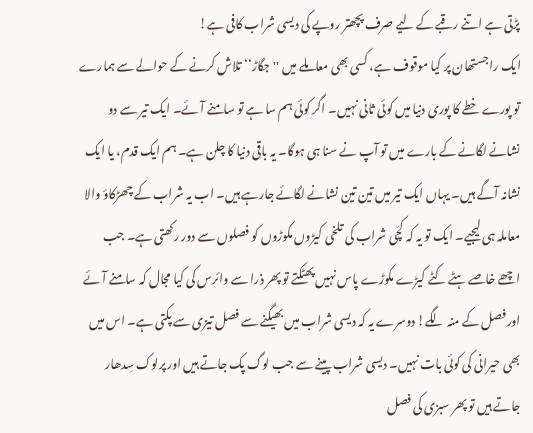پڑتی ہے اتنے رقبے کے لیے صرف پچھتر روپے کی دیسی شراب کافی ہے!
ایک راجستھان پر کیا موقوف ہے، کسی بھی معاملے میں ''جگاڑ‘‘ تلاش کرنے کے حوالے سے ہمارے تو پورے خطے کا پوری دنیا میں کوئی ثانی نہیں۔ اگر کوئی ہم سا ہے تو سامنے آئے۔ ایک تیر سے دو نشانے لگانے کے بارے میں تو آپ نے سنا ہی ہوگا۔ یہ باقی دنیا کا چلن ہے۔ ہم ایک قدم، یا ایک نشانہ آگے ہیں۔ یہاں ایک تیر میں تین تین نشانے لگائے جارہے ہیں۔ اب یہ شراب کے چھڑکاؤ والا معاملہ ہی لیجیے۔ ایک تو یہ کہ کچّی شراب کی تلخی کیڑوں مکوڑوں کو فصلوں سے دور رکھتی ہے۔ جب اچھے خاصے ہٹے کٹے کیڑے مکوڑے پاس نہیں پھٹکتے تو پھر ذرا سے وائرس کی کیا مجال کہ سامنے آئے اور فصل کے منہ لگے! دوسرے یہ کہ دیسی شراب میں بھیگنے سے فصل تیزی سے پکتی ہے۔ اس میں بھی حیرانی کی کوئی بات نہیں۔ دیسی شراب پینے سے جب لوگ پک جاتے ہیں اور پرلوک سِدھار جاتے ہیں تو پھر سبزی کی فصل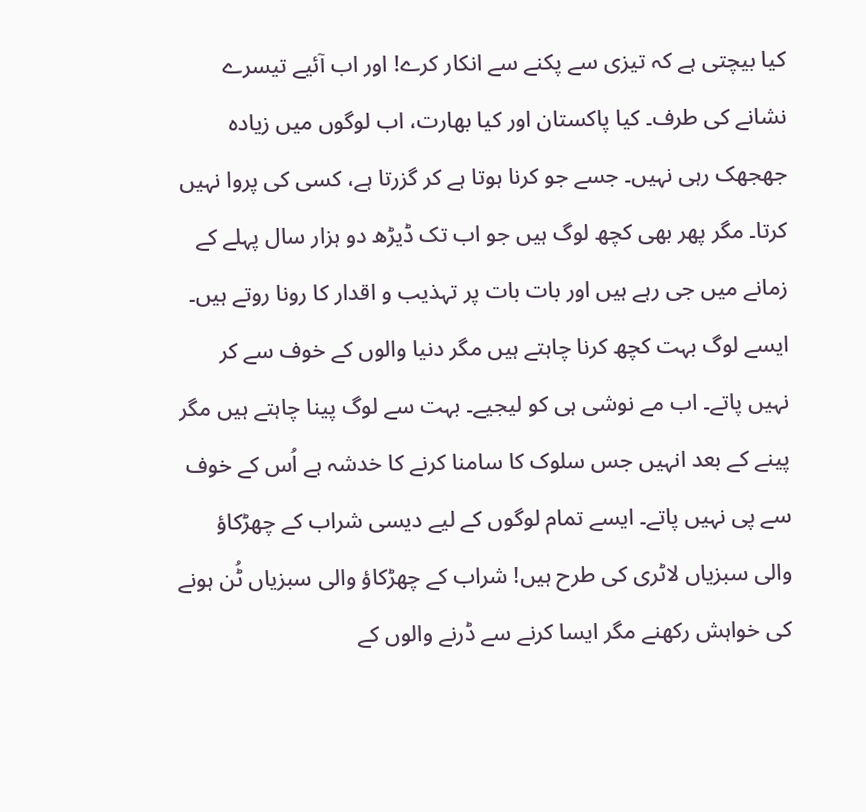کیا بیچتی ہے کہ تیزی سے پکنے سے انکار کرے! اور اب آئیے تیسرے نشانے کی طرف۔ کیا پاکستان اور کیا بھارت، اب لوگوں میں زیادہ جھجھک رہی نہیں۔ جسے جو کرنا ہوتا ہے کر گزرتا ہے، کسی کی پروا نہیں کرتا۔ مگر پھر بھی کچھ لوگ ہیں جو اب تک ڈیڑھ دو ہزار سال پہلے کے زمانے میں جی رہے ہیں اور بات بات پر تہذیب و اقدار کا رونا روتے ہیں۔ ایسے لوگ بہت کچھ کرنا چاہتے ہیں مگر دنیا والوں کے خوف سے کر نہیں پاتے۔ اب مے نوشی ہی کو لیجیے۔ بہت سے لوگ پینا چاہتے ہیں مگر پینے کے بعد انہیں جس سلوک کا سامنا کرنے کا خدشہ ہے اُس کے خوف سے پی نہیں پاتے۔ ایسے تمام لوگوں کے لیے دیسی شراب کے چھڑکاؤ والی سبزیاں لاٹری کی طرح ہیں! شراب کے چھڑکاؤ والی سبزیاں ٹُن ہونے کی خواہش رکھنے مگر ایسا کرنے سے ڈرنے والوں کے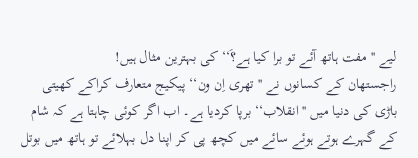لیے ''مفت ہاتھ آئے تو برا کیا ہے؟َ‘‘ کی بہترین مثال ہیں!
راجستھان کے کسانوں نے ''تھری اِن ون‘‘ پیکیج متعارف کراکے کھیتی باڑی کی دنیا میں ''انقلاب‘‘ برپا کردیا ہے۔ اب اگر کوئی چاہتا ہے کہ شام کے گہرے ہوتے ہوئے سائے میں کچھ پی کر اپنا دل بہلائے تو ہاتھ میں بوتل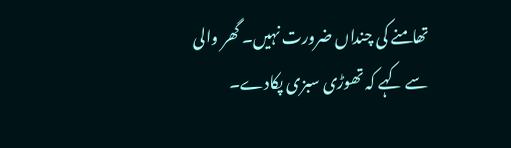تھامنے کی چنداں ضرورت نہیں۔ گھر والی سے کہے کہ تھوڑی سبزی پکادے۔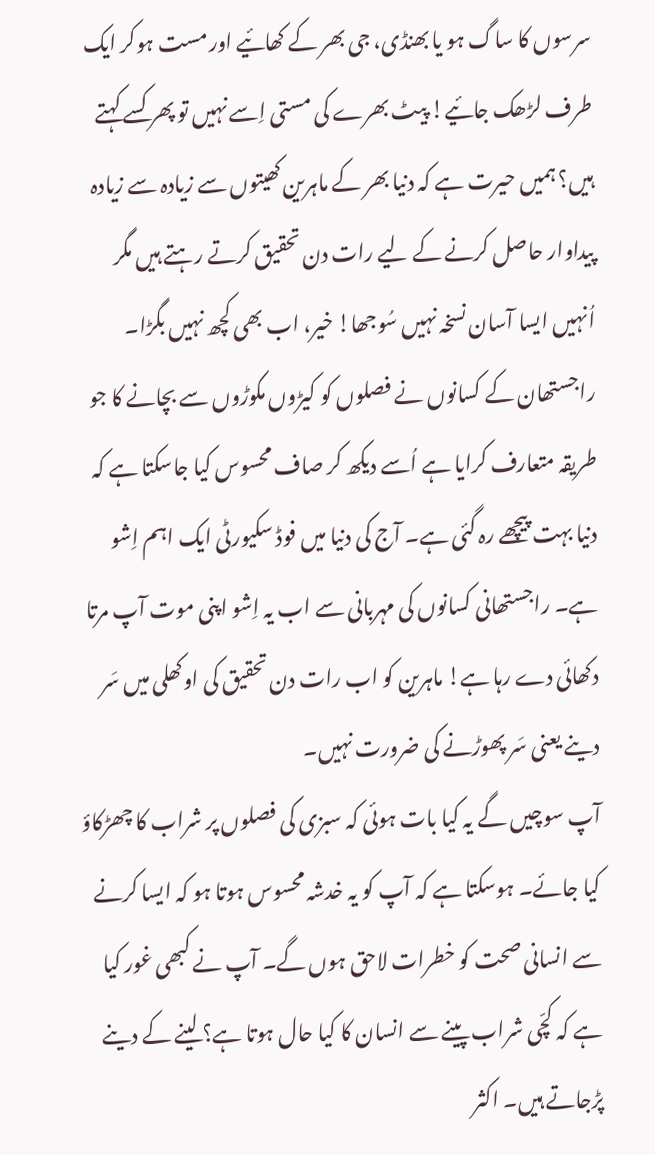سرسوں کا ساگ ہو یا بھنڈی، جی بھر کے کھائیے اور مست ہوکر ایک طرف لڑھک جائیے! پیٹ بھرے کی مستی اِسے نہیں تو پھر کسے کہتے ہیں؟ ہمیں حیرت ہے کہ دنیا بھر کے ماہرین کھیتوں سے زیادہ سے زیادہ پیداوار حاصل کرنے کے لیے رات دن تحقیق کرتے رہتے ہیں مگر اُنہیں ایسا آسان نسخہ نہیں سُوجھا! خیر، اب بھی کچھ نہیں بگڑا۔ راجستھان کے کسانوں نے فصلوں کو کیڑوں مکوڑوں سے بچانے کا جو طریقہ متعارف کرایا ہے اُسے دیکھ کر صاف محسوس کیا جاسکتا ہے کہ دنیا بہت پیچھے رہ گئی ہے۔ آج کی دنیا میں فوڈ سکیورٹی ایک اہم اِشو ہے۔ راجستھانی کسانوں کی مہربانی سے اب یہ اِشو اپنی موت آپ مرتا دکھائی دے رہا ہے! ماہرین کو اب رات دن تحقیق کی اوکھلی میں سَر دینے یعنی سَر پھوڑنے کی ضرورت نہیں۔
آپ سوچیں گے یہ کیا بات ہوئی کہ سبزی کی فصلوں پر شراب کا چھڑکاؤ کیا جائے۔ ہوسکتا ہے کہ آپ کو یہ خدشہ محسوس ہوتا ہو کہ ایسا کرنے سے انسانی صحت کو خطرات لاحق ہوں گے۔ آپ نے کبھی غور کیا ہے کہ کچّی شراب پینے سے انسان کا کیا حال ہوتا ہے؟ لینے کے دینے پڑجاتے ہیں۔ اکثر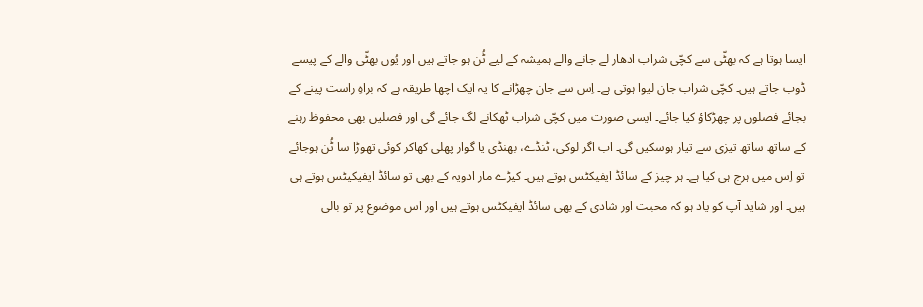ایسا ہوتا ہے کہ بھٹّی سے کچّی شراب ادھار لے جانے والے ہمیشہ کے لیے ٹُن ہو جاتے ہیں اور یُوں بھٹّی والے کے پیسے ڈوب جاتے ہیں۔ کچّی شراب جان لیوا ہوتی ہے۔ اِس سے جان چھڑانے کا یہ ایک اچھا طریقہ ہے کہ براہِ راست پینے کے بجائے فصلوں پر چھڑکاؤ کیا جائے۔ ایسی صورت میں کچّی شراب ٹھکانے لگ جائے گی اور فصلیں بھی محفوظ رہنے کے ساتھ ساتھ تیزی سے تیار ہوسکیں گی۔ اب اگر لوکی، ٹنڈے، بھنڈی یا گوار پھلی کھاکر کوئی تھوڑا سا ٹُن ہوجائے تو اِس میں ہرج ہی کیا ہے۔ ہر چیز کے سائڈ ایفیکٹس ہوتے ہیں۔ کیڑے مار ادویہ کے بھی تو سائڈ ایفیکیٹس ہوتے ہی ہیں۔ اور شاید آپ کو یاد ہو کہ محبت اور شادی کے بھی سائڈ ایفیکٹس ہوتے ہیں اور اس موضوع پر تو بالی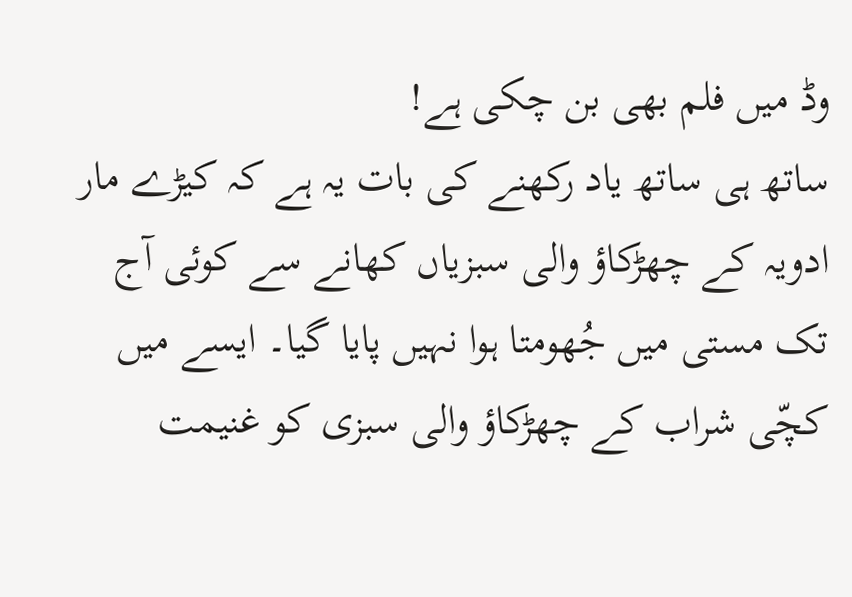وڈ میں فلم بھی بن چکی ہے!
ساتھ ہی ساتھ یاد رکھنے کی بات یہ ہے کہ کیڑے مار ادویہ کے چھڑکاؤ والی سبزیاں کھانے سے کوئی آج تک مستی میں جُھومتا ہوا نہیں پایا گیا۔ ایسے میں کچّی شراب کے چھڑکاؤ والی سبزی کو غنیمت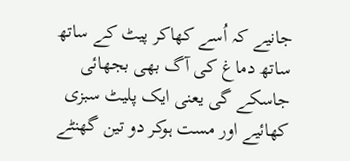جانیے کہ اُسے کھاکر پیٹ کے ساتھ ساتھ دماغ کی آگ بھی بجھائی جاسکے گی یعنی ایک پلیٹ سبزی کھائیے اور مست ہوکر دو تین گھنٹے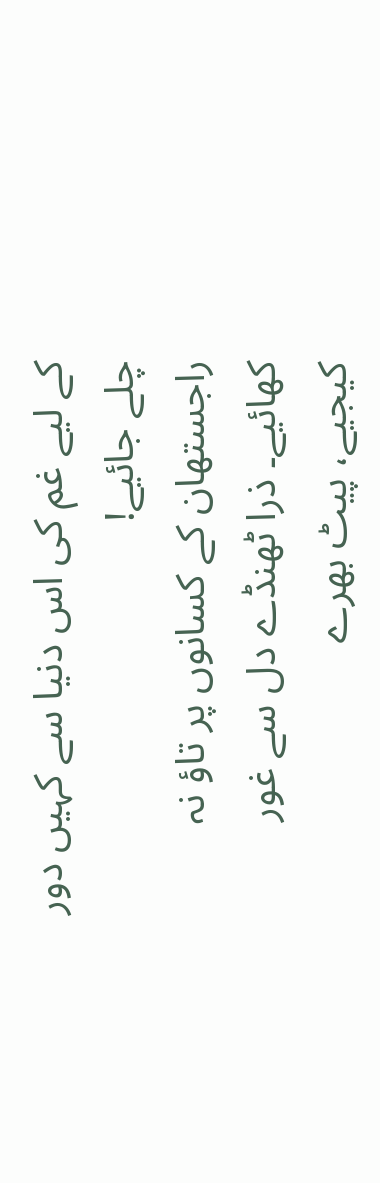کے لیے غم کی اس دنیا سے کہیں دور چلے جائیے!
راجستھان کے کسانوں پر تاؤ نہ کھائیے۔ ذرا ٹھنڈے دل سے غور کیجیے، پیٹ بھرے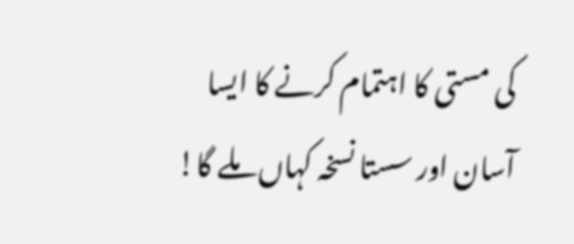کی مستی کا اہتمام کرنے کا ایسا آسان اور سستا نسخہ کہاں ملے گا!